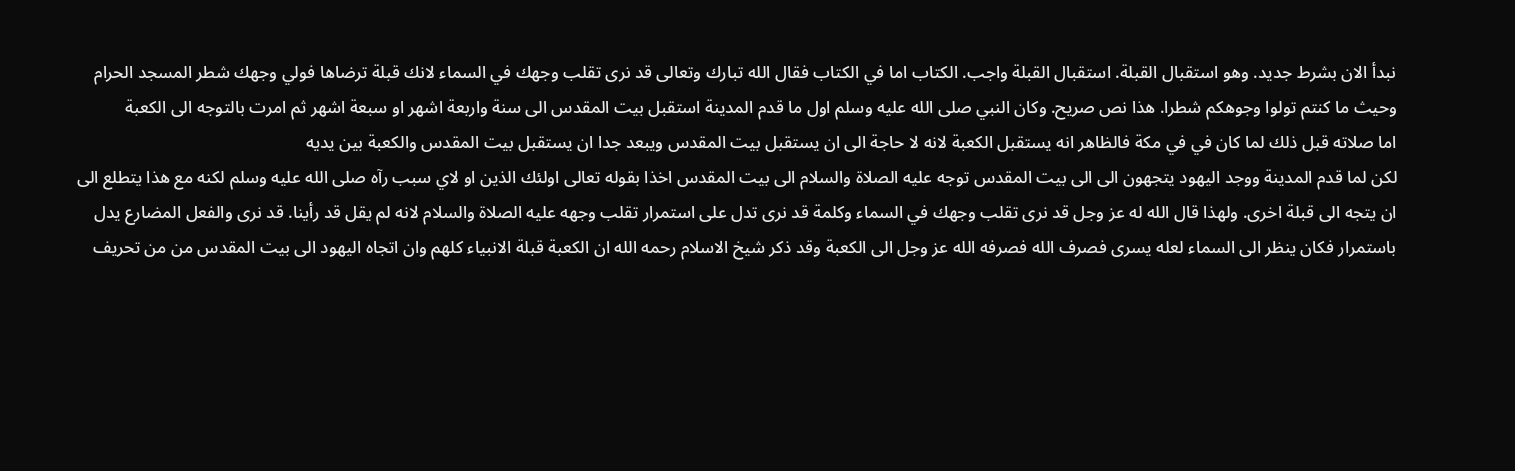نبدأ الان بشرط جديد. وهو استقبال القبلة. استقبال القبلة واجب. الكتاب اما في الكتاب فقال الله تبارك وتعالى قد نرى تقلب وجهك في السماء لانك قبلة ترضاها فولي وجهك شطر المسجد الحرام
وحيث ما كنتم تولوا وجوهكم شطرا. هذا نص صريح. وكان النبي صلى الله عليه وسلم اول ما قدم المدينة استقبل بيت المقدس الى سنة واربعة اشهر او سبعة اشهر ثم امرت بالتوجه الى الكعبة
اما صلاته قبل ذلك لما كان في في مكة فالظاهر انه يستقبل الكعبة لانه لا حاجة الى ان يستقبل بيت المقدس ويبعد جدا ان يستقبل بيت المقدس والكعبة بين يديه
لكن لما قدم المدينة ووجد اليهود يتجهون الى الى بيت المقدس توجه عليه الصلاة والسلام الى بيت المقدس اخذا بقوله تعالى اولئك الذين او لاي سبب رآه صلى الله عليه وسلم لكنه مع هذا يتطلع الى
ان يتجه الى قبلة اخرى. ولهذا قال الله له عز وجل قد نرى تقلب وجهك في السماء وكلمة قد نرى تدل على استمرار تقلب وجهه عليه الصلاة والسلام لانه لم يقل قد رأينا. قد نرى والفعل المضارع يدل
باستمرار فكان ينظر الى السماء لعله يسرى فصرف الله فصرفه الله عز وجل الى الكعبة وقد ذكر شيخ الاسلام رحمه الله ان الكعبة قبلة الانبياء كلهم وان اتجاه اليهود الى بيت المقدس من من تحريف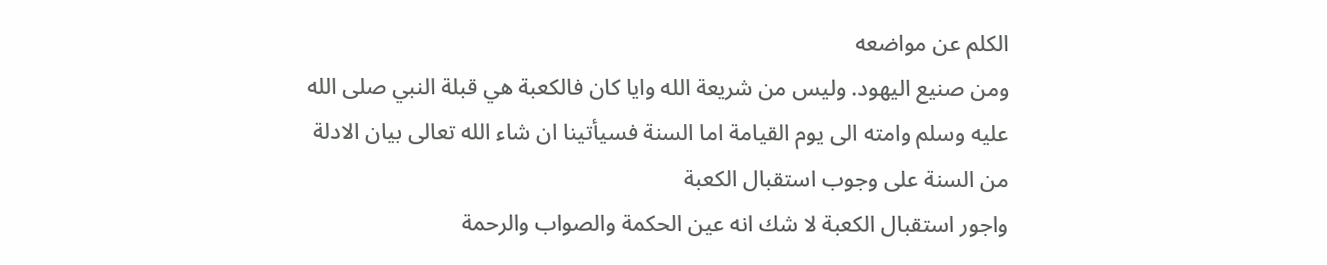الكلم عن مواضعه
ومن صنيع اليهود. وليس من شريعة الله وايا كان فالكعبة هي قبلة النبي صلى الله عليه وسلم وامته الى يوم القيامة اما السنة فسيأتينا ان شاء الله تعالى بيان الادلة من السنة على وجوب استقبال الكعبة
واجور استقبال الكعبة لا شك انه عين الحكمة والصواب والرحمة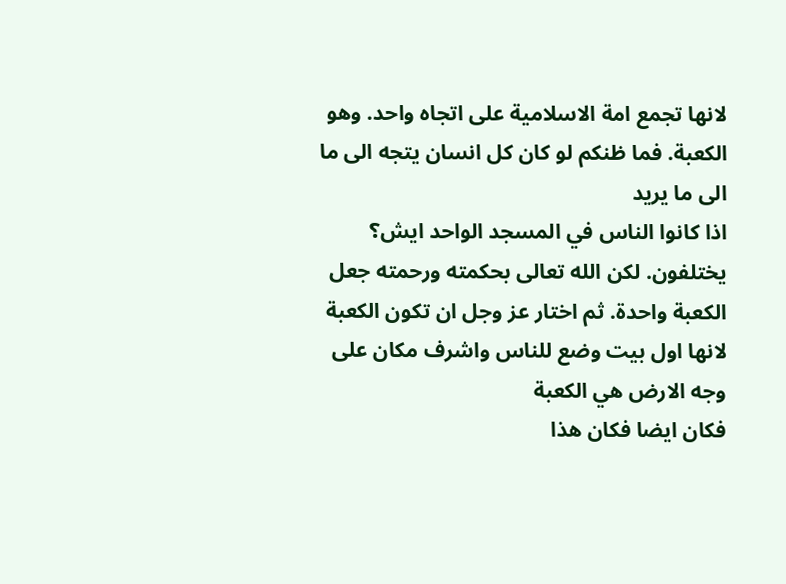لانها تجمع امة الاسلامية على اتجاه واحد. وهو الكعبة. فما ظنكم لو كان كل انسان يتجه الى ما الى ما يريد
اذا كانوا الناس في المسجد الواحد ايش؟ يختلفون. لكن الله تعالى بحكمته ورحمته جعل الكعبة واحدة. ثم اختار عز وجل ان تكون الكعبة لانها اول بيت وضع للناس واشرف مكان على وجه الارض هي الكعبة
فكان ايضا فكان هذا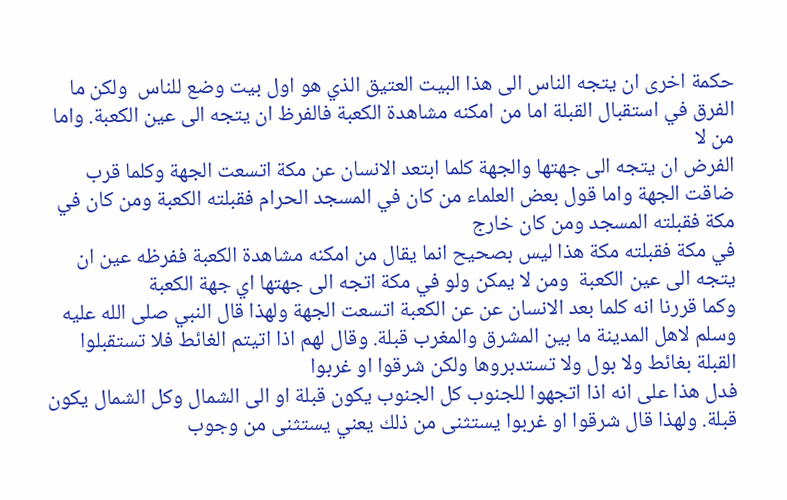حكمة اخرى ان يتجه الناس الى هذا البيت العتيق الذي هو اول بيت وضع للناس  ولكن ما الفرق في استقبال القبلة اما من امكنه مشاهدة الكعبة فالفرظ ان يتجه الى عين الكعبة. واما من لا
الفرض ان يتجه الى جهتها والجهة كلما ابتعد الانسان عن مكة اتسعت الجهة وكلما قرب ضاقت الجهة واما قول بعض العلماء من كان في المسجد الحرام فقبلته الكعبة ومن كان في مكة فقبلته المسجد ومن كان خارج
في مكة فقبلته مكة هذا ليس بصحيح انما يقال من امكنه مشاهدة الكعبة ففرظه عين ان يتجه الى عين الكعبة  ومن لا يمكن ولو في مكة اتجه الى جهتها اي جهة الكعبة
وكما قررنا انه كلما بعد الانسان عن عن الكعبة اتسعت الجهة ولهذا قال النبي صلى الله عليه وسلم لاهل المدينة ما بين المشرق والمغرب قبلة. وقال لهم اذا اتيتم الغائط فلا تستقبلوا القبلة بغائط ولا بول ولا تستدبروها ولكن شرقوا او غربوا
فدل هذا على انه اذا اتجهوا للجنوب كل الجنوب يكون قبلة او الى الشمال وكل الشمال يكون قبلة. ولهذا قال شرقوا او غربوا يستثنى من ذلك يعني يستثنى من وجوب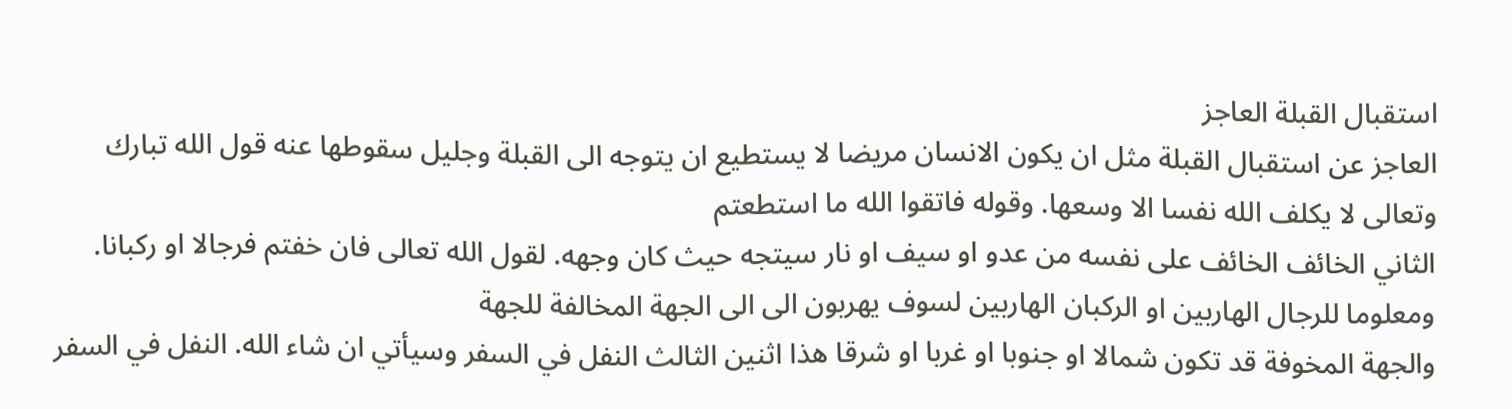استقبال القبلة العاجز
العاجز عن استقبال القبلة مثل ان يكون الانسان مريضا لا يستطيع ان يتوجه الى القبلة وجليل سقوطها عنه قول الله تبارك وتعالى لا يكلف الله نفسا الا وسعها. وقوله فاتقوا الله ما استطعتم
الثاني الخائف الخائف على نفسه من عدو او سيف او نار سيتجه حيث كان وجهه. لقول الله تعالى فان خفتم فرجالا او ركبانا. ومعلوما للرجال الهاربين او الركبان الهاربين لسوف يهربون الى الى الجهة المخالفة للجهة
والجهة المخوفة قد تكون شمالا او جنوبا او غربا او شرقا هذا اثنين الثالث النفل في السفر وسيأتي ان شاء الله. النفل في السفر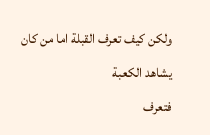ولكن كيف تعرف القبلة اما من كان يشاهد الكعبة
فتعرف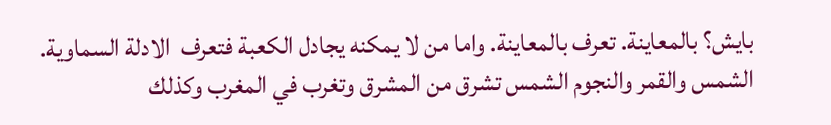بايش؟ بالمعاينة. تعرف بالمعاينة. واما من لا يمكنه يجادل الكعبة فتعرف  الادلة السماوية. الشمس والقمر والنجوم الشمس تشرق من المشرق وتغرب في المغرب وكذلك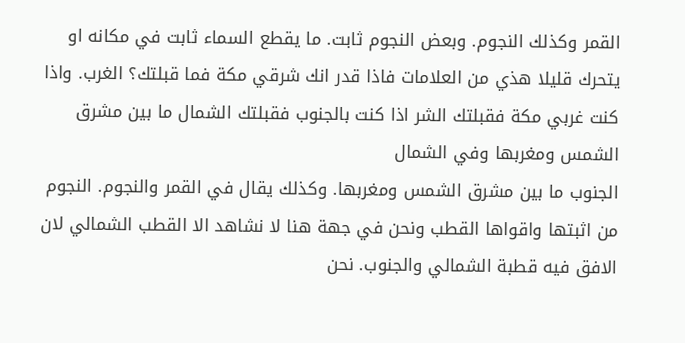القمر وكذلك النجوم. وبعض النجوم ثابت. ما يقطع السماء ثابت في مكانه او
يتحرك قليلا هذي من العلامات فاذا قدر انك شرقي مكة فما قبلتك؟ الغرب. واذا كنت غربي مكة فقبلتك الشر اذا كنت بالجنوب فقبلتك الشمال ما بين مشرق الشمس ومغربها وفي الشمال
الجنوب ما بين مشرق الشمس ومغربها. وكذلك يقال في القمر والنجوم. النجوم من اثبتها واقواها القطب ونحن في جهة هنا لا نشاهد الا القطب الشمالي لان الافق فيه قطبة الشمالي والجنوب. نحن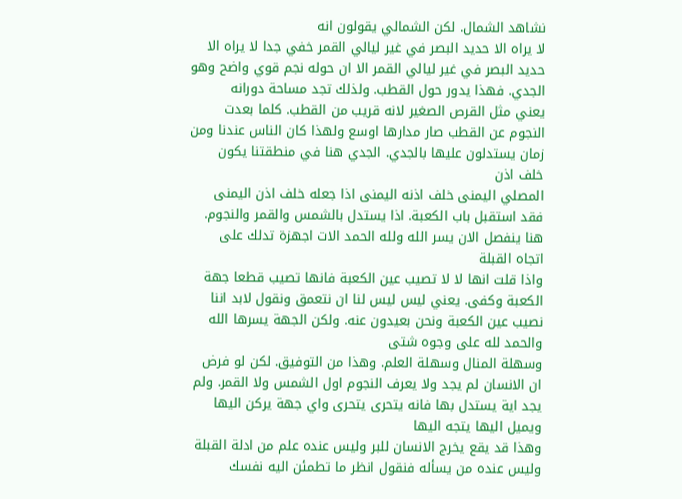نشاهد الشمال. لكن الشمالي يقولون انه
لا يراه الا حديد البصر في غير ليالي القمر خفي جدا لا يراه الا حديد البصر في غير ليالي القمر الا ان حوله نجم قوي واضح وهو الجدي. فهذا يدور حول القطب. ولذلك تجد مساحة دورانه
يعني مثل القرص الصغير لانه قريب من القطب. كلما بعدت النجوم عن القطب صار مدارها اوسع ولهذا كان الناس عندنا ومن زمان يستدلون عليها بالجدي. الجدي هنا في منطقتنا يكون خلف اذن
المصلي اليمنى خلف اذنه اليمنى اذا جعله خلف اذن اليمنى فقد استقبل باب الكعبة. اذا يستدل بالشمس والقمر والنجوم. هنا ينفصل الان يسر الله ولله الحمد الات اجهزة تدلك على اتجاه القبلة
واذا قلت انها لا لا تصيب عين الكعبة فانها تصيب قطعا جهة الكعبة وكفى. يعني ليس ليس لنا ان نتعمق ونقول لابد اننا نصيب عين الكعبة ونحن بعيدون عنه. ولكن الجهة يسرها الله والحمد لله على وجوه شتى
وسهلة المنال وسهلة العلم. وهذا من التوفيق. لكن لو فرض ان الانسان لم يجد ولا يعرف النجوم اول الشمس ولا القمر. ولم يجد اية يستدل بها فانه يتحرى يتحرى واي جهة يركن اليها ويميل اليها يتجه اليها
وهذا قد يقع يخرج الانسان للبر وليس عنده علم من ادلة القبلة وليس عنده من يسأله فنقول انظر ما تطمئن اليه نفسك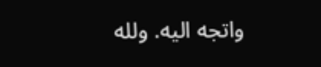واتجه اليه. ولله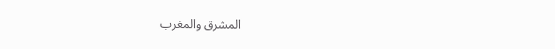المشرق والمغرب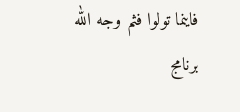فاينما تولوا فثم وجه الله
برنامج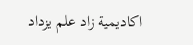اكاديمية زاد علم يزداد